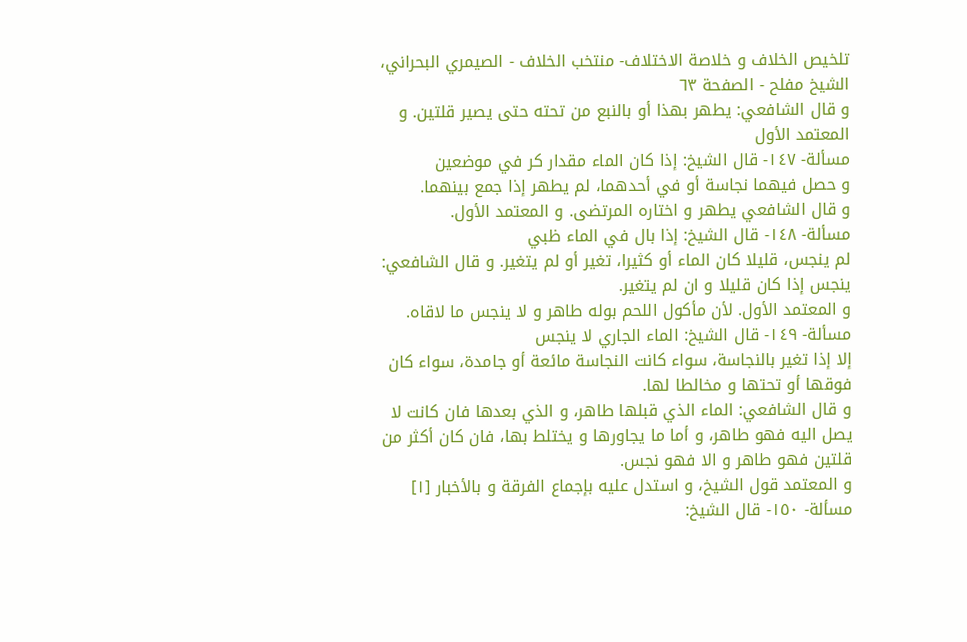تلخيص الخلاف و خلاصة الاختلاف- منتخب الخلاف - الصيمري البحراني، الشيخ مفلح - الصفحة ٦٣
و قال الشافعي: يطهر بهذا أو بالنبع من تحته حتى يصير قلتين. و المعتمد الأول
مسألة- ١٤٧- قال الشيخ: إذا كان الماء مقدار كر في موضعين
و حصل فيهما نجاسة أو في أحدهما، لم يطهر إذا جمع بينهما.
و قال الشافعي يطهر و اختاره المرتضى. و المعتمد الأول.
مسألة- ١٤٨- قال الشيخ: إذا بال في الماء ظبي
لم ينجس، قليلا كان الماء أو كثيرا، تغير أو لم يتغير. و قال الشافعي: ينجس إذا كان قليلا و ان لم يتغير.
و المعتمد الأول. لأن مأكول اللحم بوله طاهر و لا ينجس ما لاقاه.
مسألة- ١٤٩- قال الشيخ: الماء الجاري لا ينجس
إلا إذا تغير بالنجاسة، سواء كانت النجاسة مائعة أو جامدة، سواء كان فوقها أو تحتها و مخالطا لها.
و قال الشافعي: الماء الذي قبلها طاهر، و الذي بعدها فان كانت لا يصل اليه فهو طاهر، و أما ما يجاورها و يختلط بها، فان كان أكثر من قلتين فهو طاهر و الا فهو نجس.
و المعتمد قول الشيخ، و استدل عليه بإجماع الفرقة و بالأخبار [١]
مسألة- ١٥٠- قال الشيخ: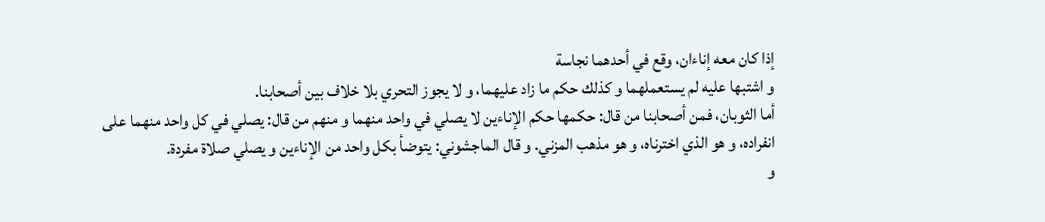إذا كان معه إناءان، وقع في أحدهما نجاسة
و اشتبها عليه لم يستعملهما و كذلك حكم ما زاد عليهما، و لا يجوز التحري بلا خلاف بين أصحابنا.
أما الثوبان، فمن أصحابنا من قال: حكمها حكم الإناءين لا يصلي في واحد منهما و منهم من قال: يصلي في كل واحد منهما على انفراده، و هو الذي اخترناه، و هو مذهب المزني. و قال الماجشوني: يتوضأ بكل واحد من الإناءين و يصلي صلاة مفردة.
و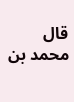قال محمد بن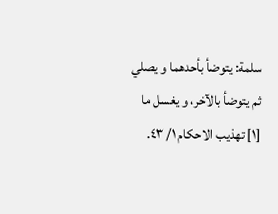سلمة: يتوضأ بأحدهما و يصلي ثم يتوضأ بالآخر، و يغسل ما
[١] تهذيب الاحكام ١/ ٤٣.